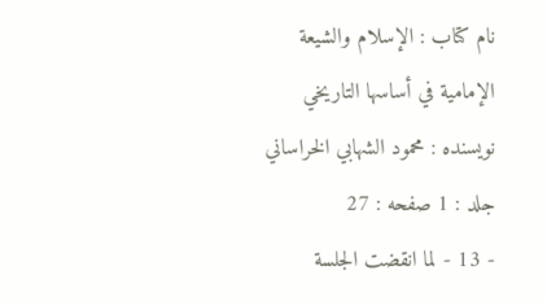نام کتاب : الإسلام والشيعة الإمامية في أساسها التاريخي نویسنده : محمود الشهابي الخراساني جلد : 1 صفحه : 27
- 13 - لما انقضت الجلسة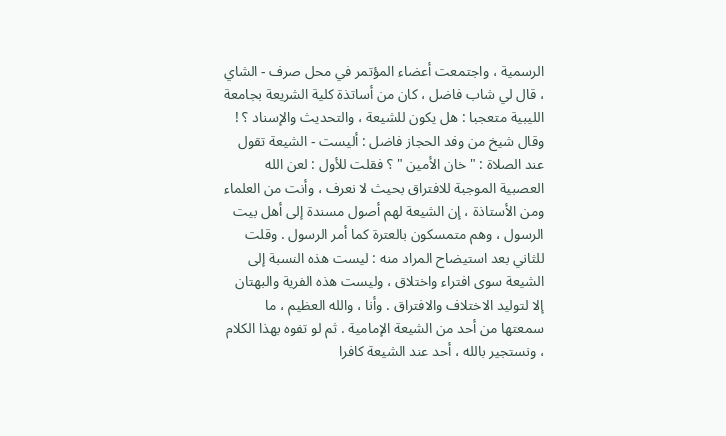الرسمية ، واجتمعت أعضاء المؤتمر في محل صرف - الشاي ، قال لي شاب فاضل ، كان من أساتذة كلية الشريعة بجامعة الليبية متعجبا : هل يكون للشيعة ، والتحديث والإسناد ؟ ! وقال شيخ من وفد الحجاز فاضل : أليست - الشيعة تقول عند الصلاة : " خان الأمين " ؟ فقلت للأول : لعن الله العصبية الموجبة للافتراق بحيث لا نعرف ، وأنت من العلماء ومن الأستاذة ، إن الشيعة لهم أصول مسندة إلى أهل بيت الرسول ، وهم متمسكون بالعترة كما أمر الرسول . وقلت للثاني بعد استيضاح المراد منه : ليست هذه النسبة إلى الشيعة سوى افتراء واختلاق ، وليست هذه الفرية والبهتان إلا لتوليد الاختلاف والافتراق . وأنا ، والله العظيم ، ما سمعتها من أحد من الشيعة الإمامية . ثم لو تفوه بهذا الكلام ، ونستجير بالله ، أحد عند الشيعة كافرا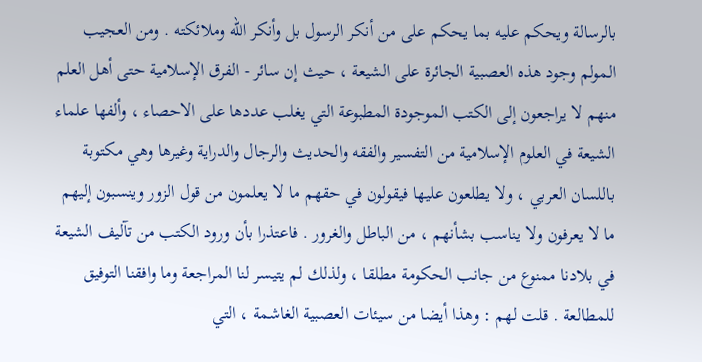بالرسالة ويحكم عليه بما يحكم على من أنكر الرسول بل وأنكر الله وملائكته . ومن العجيب المولم وجود هذه العصبية الجائرة على الشيعة ، حيث إن سائر - الفرق الإسلامية حتى أهل العلم منهم لا يراجعون إلى الكتب الموجودة المطبوعة التي يغلب عددها على الاحصاء ، وألفها علماء الشيعة في العلوم الإسلامية من التفسير والفقه والحديث والرجال والدراية وغيرها وهي مكتوبة باللسان العربي ، ولا يطلعون عليها فيقولون في حقهم ما لا يعلمون من قول الزور وينسبون إليهم ما لا يعرفون ولا يناسب بشأنهم ، من الباطل والغرور . فاعتذرا بأن ورود الكتب من تآليف الشيعة في بلادنا ممنوع من جانب الحكومة مطلقا ، ولذلك لم يتيسر لنا المراجعة وما وافقنا التوفيق للمطالعة . قلت لهم : وهذا أيضا من سيئات العصبية الغاشمة ، التي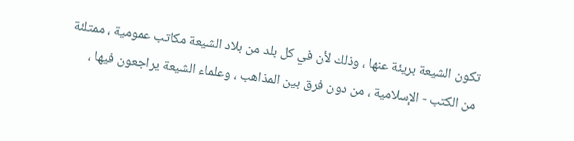تكون الشيعة بريئة عنها ، وذلك لأن في كل بلد من بلاد الشيعة مكاتب عمومية ، ممتلئة من الكتب - الإسلامية ، من دون فرق بين المذاهب ، وعلماء الشيعة يراجعون فيها ،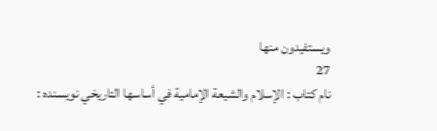ويستفيدون منها
27
نام کتاب : الإسلام والشيعة الإمامية في أساسها التاريخي نویسنده :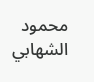محمود الشهابي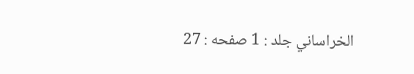الخراساني جلد : 1 صفحه : 27